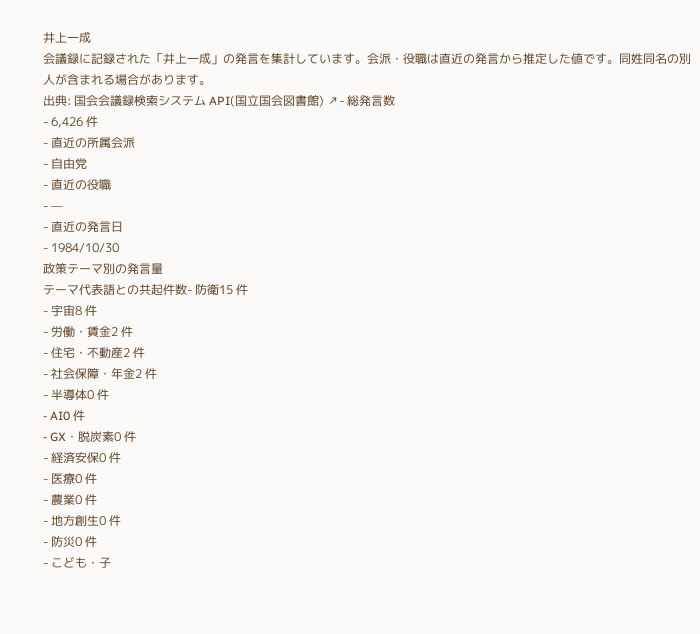井上一成
会議録に記録された「井上一成」の発言を集計しています。会派・役職は直近の発言から推定した値です。同姓同名の別人が含まれる場合があります。
出典: 国会会議録検索システム API(国立国会図書館) ↗- 総発言数
- 6,426 件
- 直近の所属会派
- 自由党
- 直近の役職
- —
- 直近の発言日
- 1984/10/30
政策テーマ別の発言量
テーマ代表語との共起件数- 防衛15 件
- 宇宙8 件
- 労働・賃金2 件
- 住宅・不動産2 件
- 社会保障・年金2 件
- 半導体0 件
- AI0 件
- GX・脱炭素0 件
- 経済安保0 件
- 医療0 件
- 農業0 件
- 地方創生0 件
- 防災0 件
- こども・子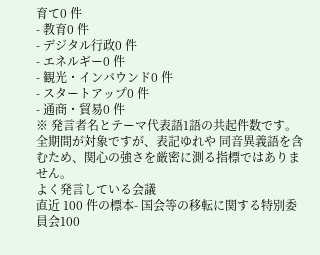育て0 件
- 教育0 件
- デジタル行政0 件
- エネルギー0 件
- 観光・インバウンド0 件
- スタートアップ0 件
- 通商・貿易0 件
※ 発言者名とテーマ代表語1語の共起件数です。全期間が対象ですが、表記ゆれや 同音異義語を含むため、関心の強さを厳密に測る指標ではありません。
よく発言している会議
直近 100 件の標本- 国会等の移転に関する特別委員会100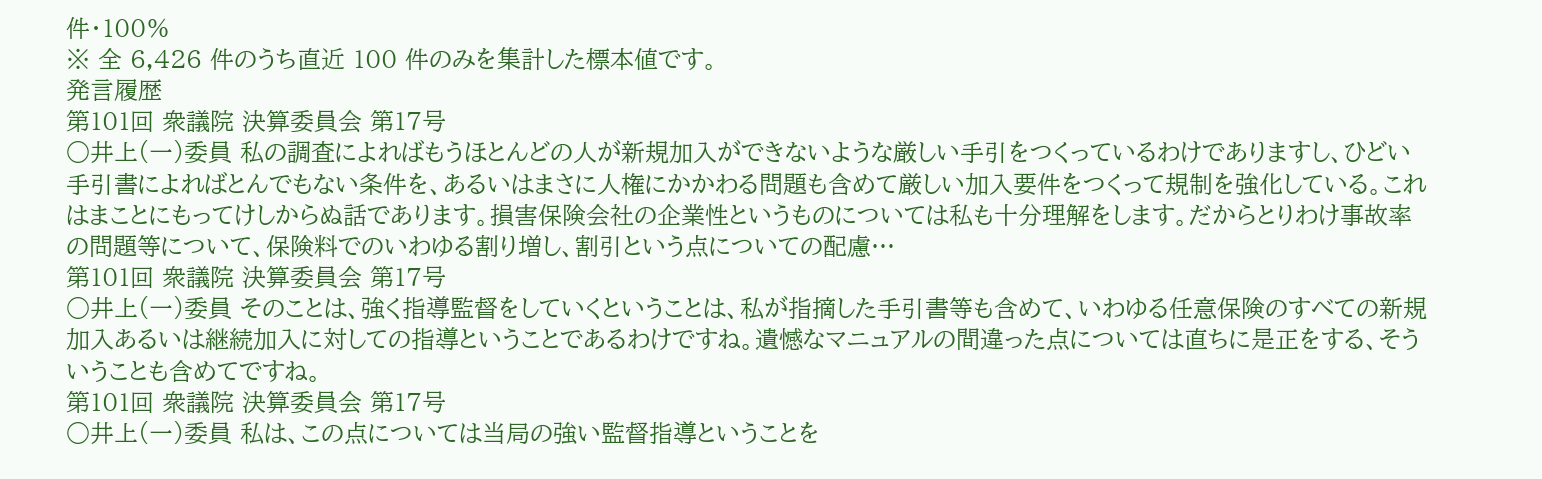件・100%
※ 全 6,426 件のうち直近 100 件のみを集計した標本値です。
発言履歴
第101回 衆議院 決算委員会 第17号
○井上(一)委員 私の調査によればもうほとんどの人が新規加入ができないような厳しい手引をつくっているわけでありますし、ひどい手引書によればとんでもない条件を、あるいはまさに人権にかかわる問題も含めて厳しい加入要件をつくって規制を強化している。これはまことにもってけしからぬ話であります。損害保険会社の企業性というものについては私も十分理解をします。だからとりわけ事故率の問題等について、保険料でのいわゆる割り増し、割引という点についての配慮…
第101回 衆議院 決算委員会 第17号
○井上(一)委員 そのことは、強く指導監督をしていくということは、私が指摘した手引書等も含めて、いわゆる任意保険のすべての新規加入あるいは継続加入に対しての指導ということであるわけですね。遺憾なマニュアルの間違った点については直ちに是正をする、そういうことも含めてですね。
第101回 衆議院 決算委員会 第17号
○井上(一)委員 私は、この点については当局の強い監督指導ということを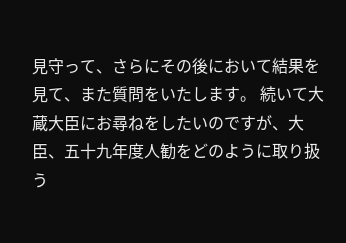見守って、さらにその後において結果を見て、また質問をいたします。 続いて大蔵大臣にお尋ねをしたいのですが、大臣、五十九年度人勧をどのように取り扱う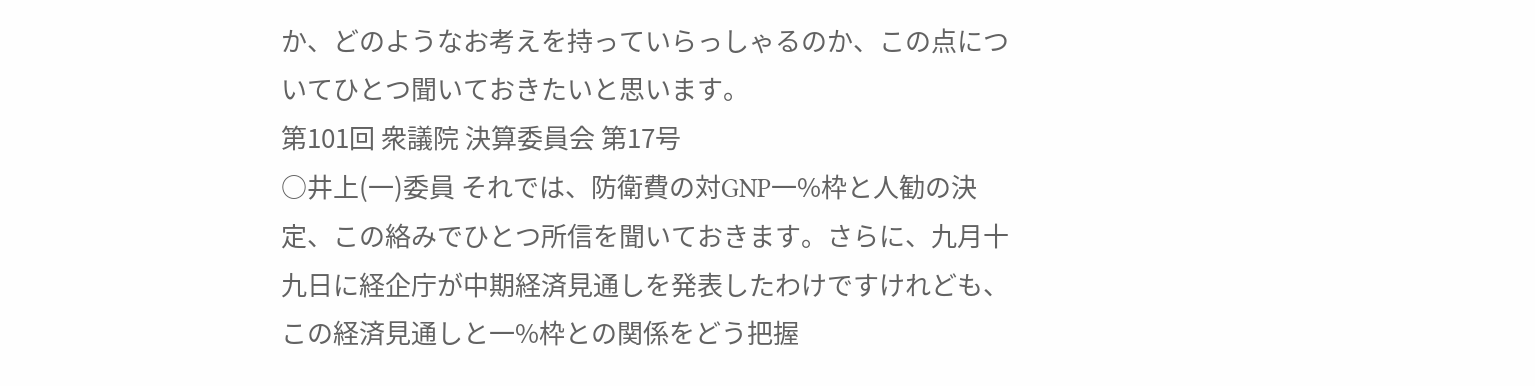か、どのようなお考えを持っていらっしゃるのか、この点についてひとつ聞いておきたいと思います。
第101回 衆議院 決算委員会 第17号
○井上(一)委員 それでは、防衛費の対GNP一%枠と人勧の決定、この絡みでひとつ所信を聞いておきます。さらに、九月十九日に経企庁が中期経済見通しを発表したわけですけれども、この経済見通しと一%枠との関係をどう把握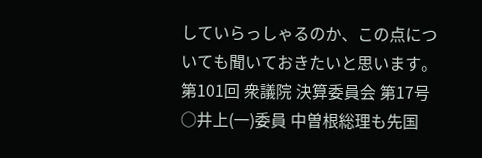していらっしゃるのか、この点についても聞いておきたいと思います。
第101回 衆議院 決算委員会 第17号
○井上(一)委員 中曽根総理も先国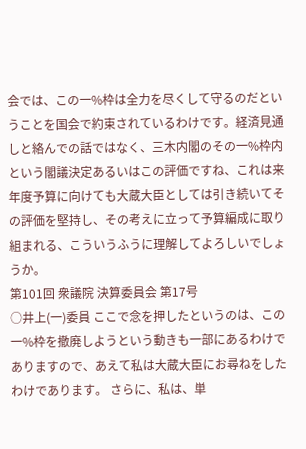会では、この一%枠は全力を尽くして守るのだということを国会で約束されているわけです。経済見通しと絡んでの話ではなく、三木内閣のその一%枠内という閣議決定あるいはこの評価ですね、これは来年度予算に向けても大蔵大臣としては引き続いてその評価を堅持し、その考えに立って予算編成に取り組まれる、こういうふうに理解してよろしいでしょうか。
第101回 衆議院 決算委員会 第17号
○井上(一)委員 ここで念を押したというのは、この一%枠を撤廃しようという動きも一部にあるわけでありますので、あえて私は大蔵大臣にお尋ねをしたわけであります。 さらに、私は、単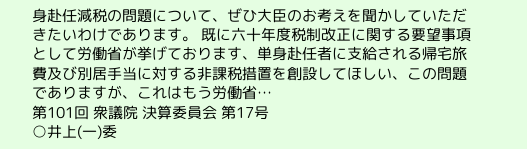身赴任減税の問題について、ぜひ大臣のお考えを聞かしていただきたいわけであります。 既に六十年度税制改正に関する要望事項として労働省が挙げております、単身赴任者に支給される帰宅旅費及び別居手当に対する非課税措置を創設してほしい、この問題でありますが、これはもう労働省…
第101回 衆議院 決算委員会 第17号
○井上(一)委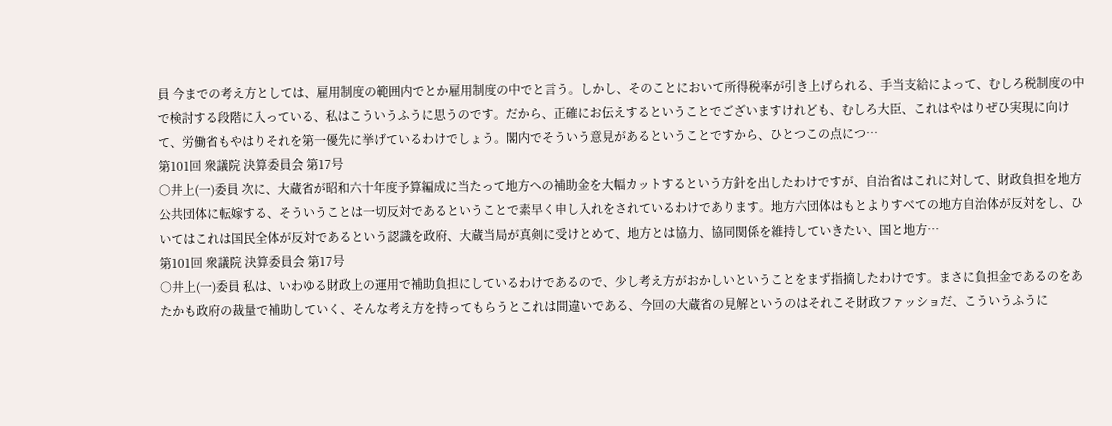員 今までの考え方としては、雇用制度の範囲内でとか雇用制度の中でと言う。しかし、そのことにおいて所得税率が引き上げられる、手当支給によって、むしろ税制度の中で検討する段階に入っている、私はこういうふうに思うのです。だから、正確にお伝えするということでございますけれども、むしろ大臣、これはやはりぜひ実現に向けて、労働省もやはりそれを第一優先に挙げているわけでしょう。閣内でそういう意見があるということですから、ひとつこの点につ…
第101回 衆議院 決算委員会 第17号
○井上(一)委員 次に、大蔵省が昭和六十年度予算編成に当たって地方への補助金を大幅カットするという方針を出したわけですが、自治省はこれに対して、財政負担を地方公共団体に転嫁する、そういうことは一切反対であるということで素早く申し入れをされているわけであります。地方六団体はもとよりすべての地方自治体が反対をし、ひいてはこれは国民全体が反対であるという認識を政府、大蔵当局が真剣に受けとめて、地方とは協力、協同関係を維持していきたい、国と地方…
第101回 衆議院 決算委員会 第17号
○井上(一)委員 私は、いわゆる財政上の運用で補助負担にしているわけであるので、少し考え方がおかしいということをまず指摘したわけです。まさに負担金であるのをあたかも政府の裁量で補助していく、そんな考え方を持ってもらうとこれは間違いである、今回の大蔵省の見解というのはそれこそ財政ファッショだ、こういうふうに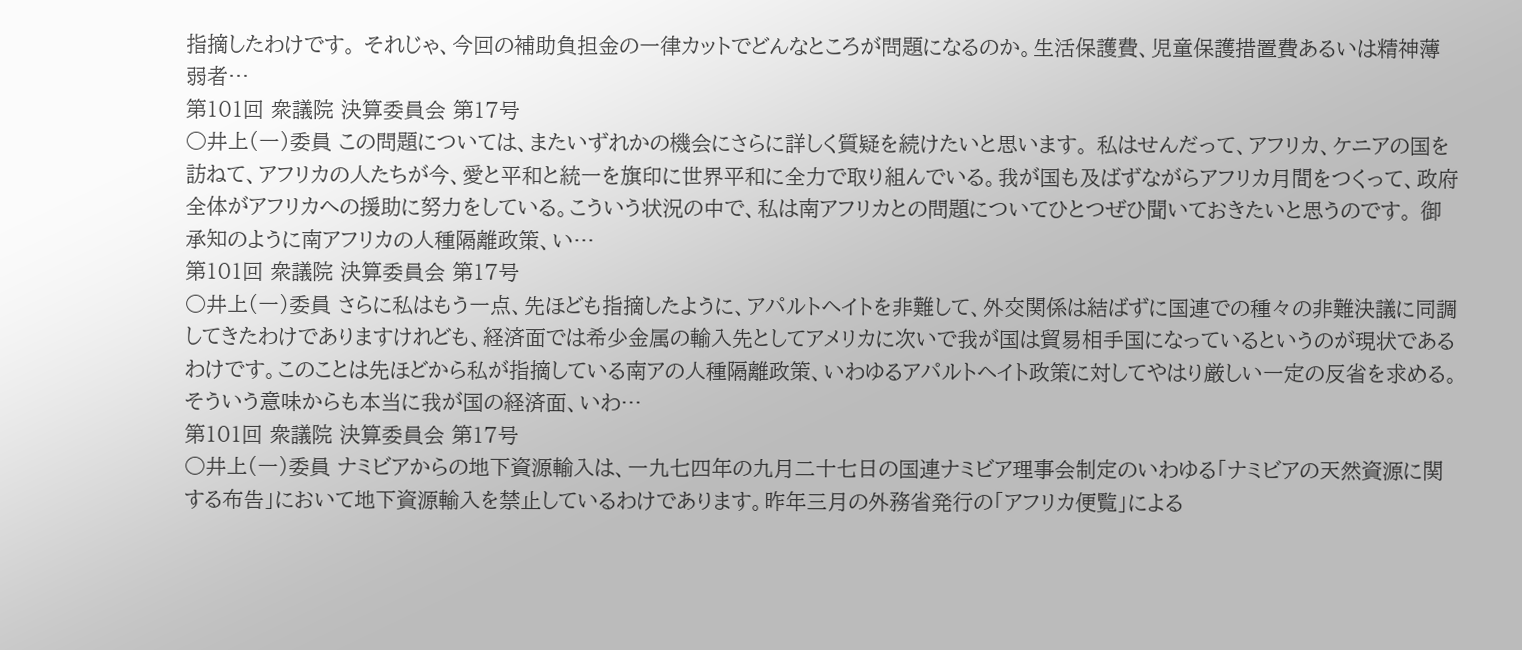指摘したわけです。 それじゃ、今回の補助負担金の一律カットでどんなところが問題になるのか。生活保護費、児童保護措置費あるいは精神薄弱者…
第101回 衆議院 決算委員会 第17号
○井上(一)委員 この問題については、またいずれかの機会にさらに詳しく質疑を続けたいと思います。 私はせんだって、アフリカ、ケニアの国を訪ねて、アフリカの人たちが今、愛と平和と統一を旗印に世界平和に全力で取り組んでいる。我が国も及ばずながらアフリカ月間をつくって、政府全体がアフリカへの援助に努力をしている。こういう状況の中で、私は南アフリカとの問題についてひとつぜひ聞いておきたいと思うのです。 御承知のように南アフリカの人種隔離政策、い…
第101回 衆議院 決算委員会 第17号
○井上(一)委員 さらに私はもう一点、先ほども指摘したように、アパルトヘイトを非難して、外交関係は結ばずに国連での種々の非難決議に同調してきたわけでありますけれども、経済面では希少金属の輸入先としてアメリカに次いで我が国は貿易相手国になっているというのが現状であるわけです。このことは先ほどから私が指摘している南アの人種隔離政策、いわゆるアパルトヘイト政策に対してやはり厳しい一定の反省を求める。そういう意味からも本当に我が国の経済面、いわ…
第101回 衆議院 決算委員会 第17号
○井上(一)委員 ナミビアからの地下資源輸入は、一九七四年の九月二十七日の国連ナミビア理事会制定のいわゆる「ナミビアの天然資源に関する布告」において地下資源輸入を禁止しているわけであります。昨年三月の外務省発行の「アフリカ便覧」による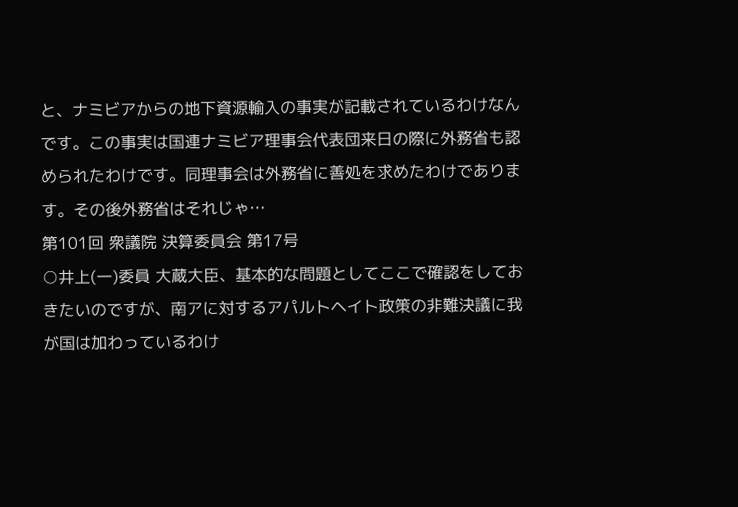と、ナミビアからの地下資源輸入の事実が記載されているわけなんです。この事実は国連ナミビア理事会代表団来日の際に外務省も認められたわけです。同理事会は外務省に善処を求めたわけであります。その後外務省はそれじゃ…
第101回 衆議院 決算委員会 第17号
○井上(一)委員 大蔵大臣、基本的な問題としてここで確認をしておきたいのですが、南アに対するアパルトヘイト政策の非難決議に我が国は加わっているわけ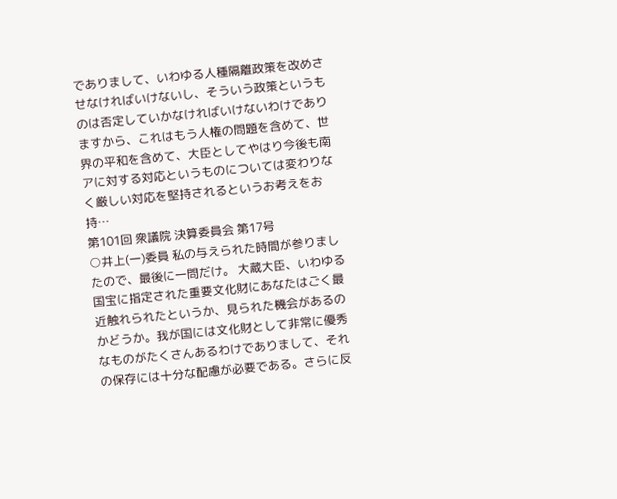でありまして、いわゆる人種隔離政策を改めさせなければいけないし、そういう政策というものは否定していかなければいけないわけでありますから、これはもう人権の問題を含めて、世界の平和を含めて、大臣としてやはり今後も南アに対する対応というものについては変わりなく厳しい対応を堅持されるというお考えをお持…
第101回 衆議院 決算委員会 第17号
○井上(一)委員 私の与えられた時間が参りましたので、最後に一問だけ。 大蔵大臣、いわゆる国宝に指定された重要文化財にあなたはごく最近触れられたというか、見られた機会があるのかどうか。我が国には文化財として非常に優秀なものがたくさんあるわけでありまして、それの保存には十分な配慮が必要である。さらに反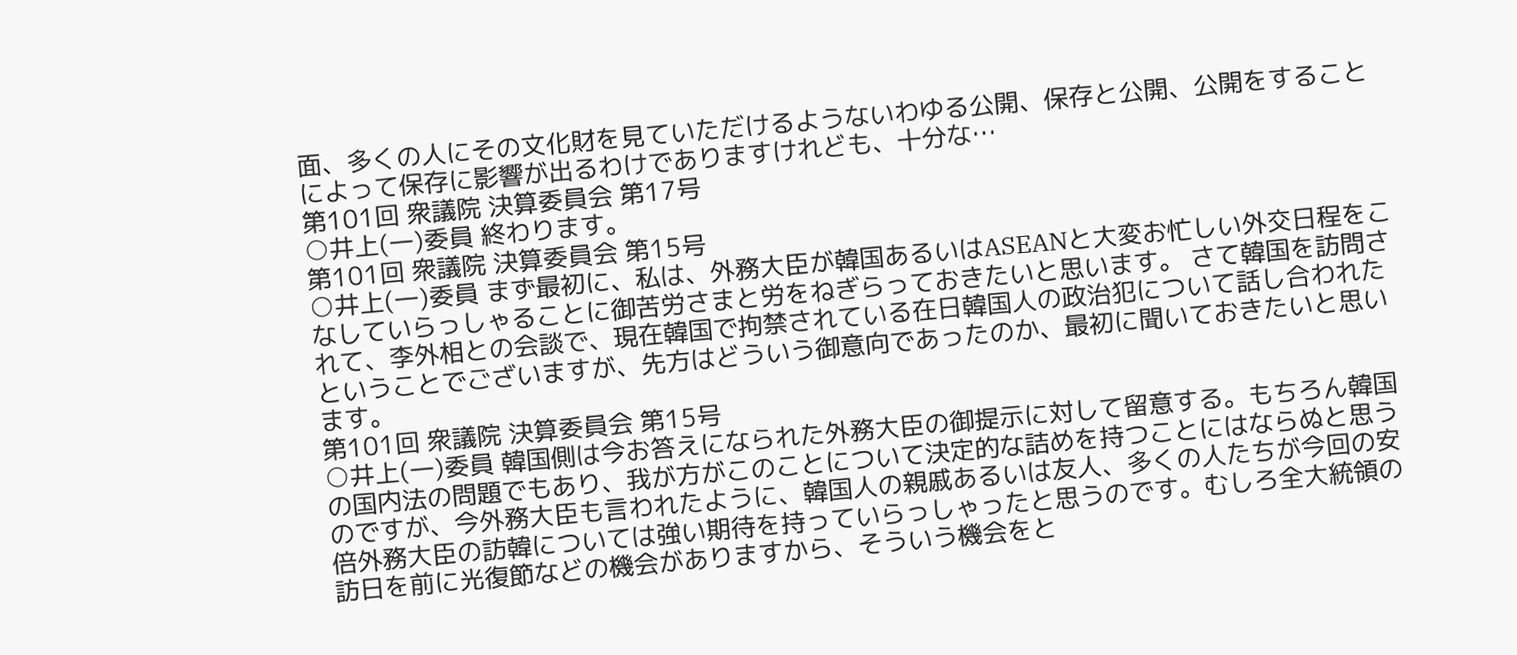面、多くの人にその文化財を見ていただけるようないわゆる公開、保存と公開、公開をすることによって保存に影響が出るわけでありますけれども、十分な…
第101回 衆議院 決算委員会 第17号
○井上(一)委員 終わります。
第101回 衆議院 決算委員会 第15号
○井上(一)委員 まず最初に、私は、外務大臣が韓国あるいはASEANと大変お忙しい外交日程をこなしていらっしゃることに御苦労さまと労をねぎらっておきたいと思います。 さて韓国を訪問されて、李外相との会談で、現在韓国で拘禁されている在日韓国人の政治犯について話し合われたということでございますが、先方はどういう御意向であったのか、最初に聞いておきたいと思います。
第101回 衆議院 決算委員会 第15号
○井上(一)委員 韓国側は今お答えになられた外務大臣の御提示に対して留意する。もちろん韓国の国内法の問題でもあり、我が方がこのことについて決定的な詰めを持つことにはならぬと思うのですが、今外務大臣も言われたように、韓国人の親戚あるいは友人、多くの人たちが今回の安倍外務大臣の訪韓については強い期待を持っていらっしゃったと思うのです。むしろ全大統領の訪日を前に光復節などの機会がありますから、そういう機会をと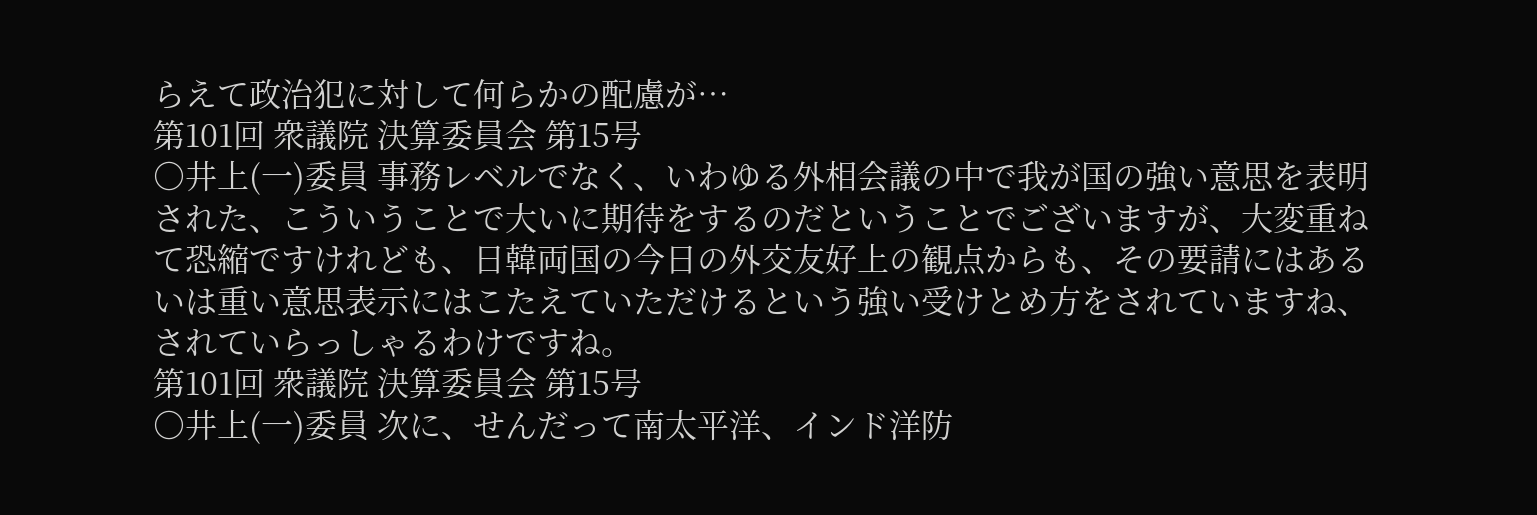らえて政治犯に対して何らかの配慮が…
第101回 衆議院 決算委員会 第15号
○井上(一)委員 事務レベルでなく、いわゆる外相会議の中で我が国の強い意思を表明された、こういうことで大いに期待をするのだということでございますが、大変重ねて恐縮ですけれども、日韓両国の今日の外交友好上の観点からも、その要請にはあるいは重い意思表示にはこたえていただけるという強い受けとめ方をされていますね、されていらっしゃるわけですね。
第101回 衆議院 決算委員会 第15号
○井上(一)委員 次に、せんだって南太平洋、インド洋防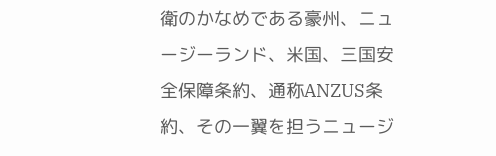衛のかなめである豪州、ニュージーランド、米国、三国安全保障条約、通称ANZUS条約、その一翼を担うニュージ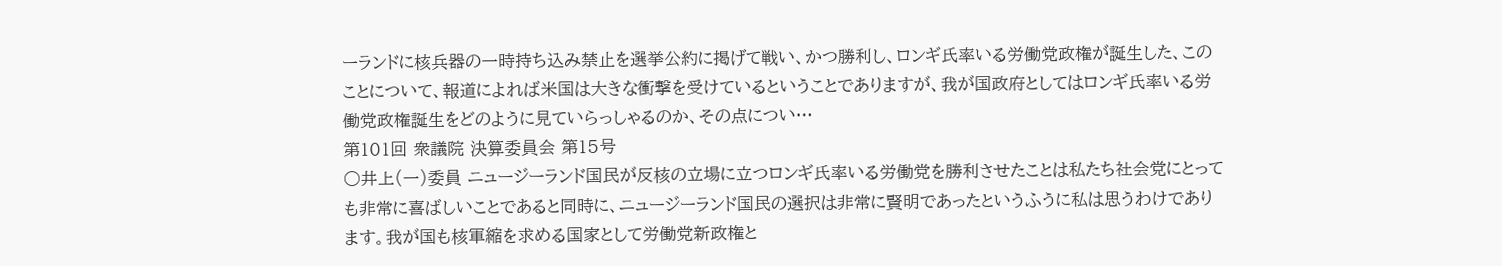ーランドに核兵器の一時持ち込み禁止を選挙公約に掲げて戦い、かつ勝利し、ロンギ氏率いる労働党政権が誕生した、このことについて、報道によれば米国は大きな衝撃を受けているということでありますが、我が国政府としてはロンギ氏率いる労働党政権誕生をどのように見ていらっしゃるのか、その点につい…
第101回 衆議院 決算委員会 第15号
○井上(一)委員 ニュージーランド国民が反核の立場に立つロンギ氏率いる労働党を勝利させたことは私たち社会党にとっても非常に喜ばしいことであると同時に、ニュージーランド国民の選択は非常に賢明であったというふうに私は思うわけであります。我が国も核軍縮を求める国家として労働党新政権と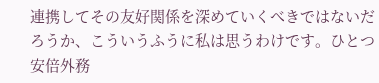連携してその友好関係を深めていくべきではないだろうか、こういうふうに私は思うわけです。ひとつ安倍外務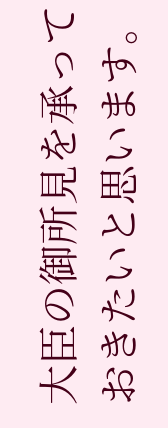大臣の御所見を承っておきたいと思います。